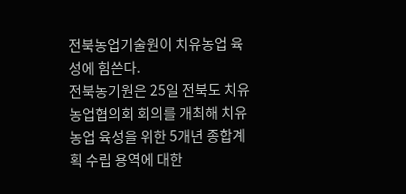전북농업기술원이 치유농업 육성에 힘쓴다.
전북농기원은 25일 전북도 치유농업협의회 회의를 개최해 치유농업 육성을 위한 5개년 종합계획 수립 용역에 대한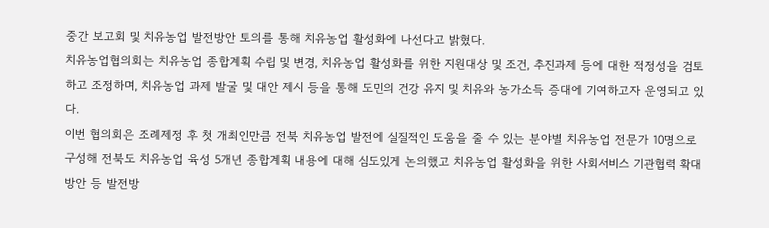중간 보고회 및 치유농업 발전방안 토의를 통해 치유농업 활성화에 나선다고 밝혔다.
치유농업협의회는 치유농업 종합계획 수립 및 변경, 치유농업 활성화를 위한 지원대상 및 조건, 추진과제 등에 대한 적정성을 검토하고 조정하며, 치유농업 과제 발굴 및 대안 제시 등을 통해 도민의 건강 유지 및 치유와 농가소득 증대에 기여하고자 운영되고 있다.
이번 협의회은 조례제정 후 첫 개최인만큼 전북 치유농업 발전에 실질적인 도움을 줄 수 있는 분야별 치유농업 전문가 10명으로 구성해 전북도 치유농업 육성 5개년 종합계획 내용에 대해 심도있게 논의했고 치유농업 활성화을 위한 사회서비스 기관협력 확대방안 등 발전방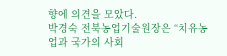향에 의견을 모았다.
박경숙 전북농업기술원장은 “치유농업과 국가의 사회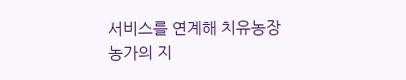서비스를 연계해 치유농장 농가의 지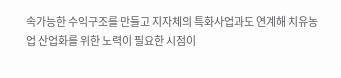속가능한 수익구조를 만들고 지자체의 특화사업과도 연계해 치유농업 산업화를 위한 노력이 필요한 시점이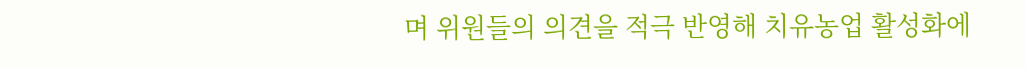며 위원들의 의견을 적극 반영해 치유농업 활성화에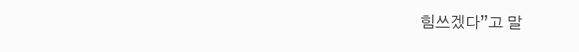힘쓰겠다”고 말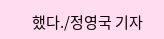했다./정영국 기자